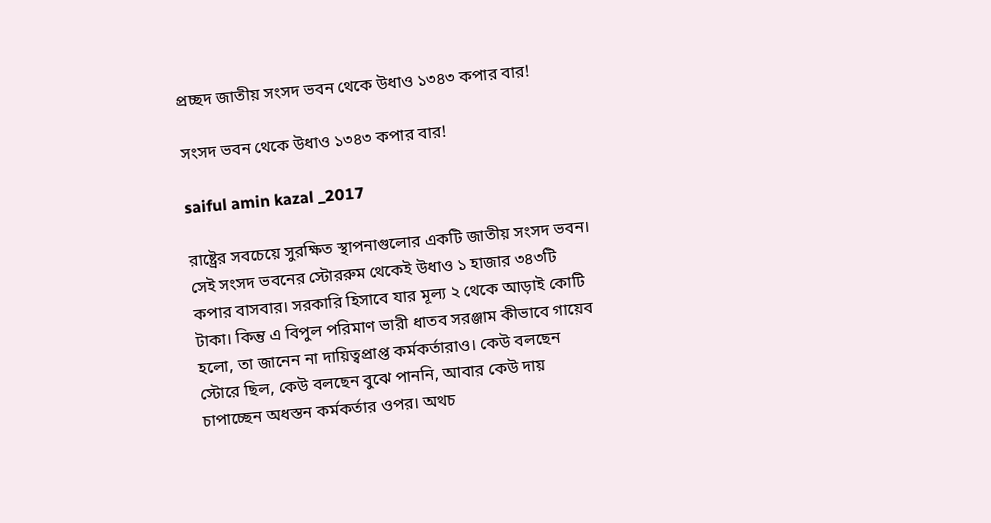প্রচ্ছদ জাতীয় সংসদ ভবন থেকে উধাও ১৩৪৩ কপার বার!

সংসদ ভবন থেকে উধাও ১৩৪৩ কপার বার!

saiful amin kazal _2017

রাষ্ট্রের সবচেয়ে সুরক্ষিত স্থাপনাগুলোর একটি জাতীয় সংসদ ভবন। সেই সংসদ ভবনের স্টোররুম থেকেই উধাও ১ হাজার ৩৪৩টি কপার বাসবার। সরকারি হিসাবে যার মূল্য ২ থেকে আড়াই কোটি টাকা। কিন্তু এ বিপুল পরিমাণ ভারী ধাতব সরঞ্জাম কীভাবে গায়েব হলো, তা জানেন না দায়িত্বপ্রাপ্ত কর্মকর্তারাও। কেউ বলছেন স্টোরে ছিল, কেউ বলছেন বুঝে পাননি, আবার কেউ দায় চাপাচ্ছেন অধস্তন কর্মকর্তার ওপর। অথচ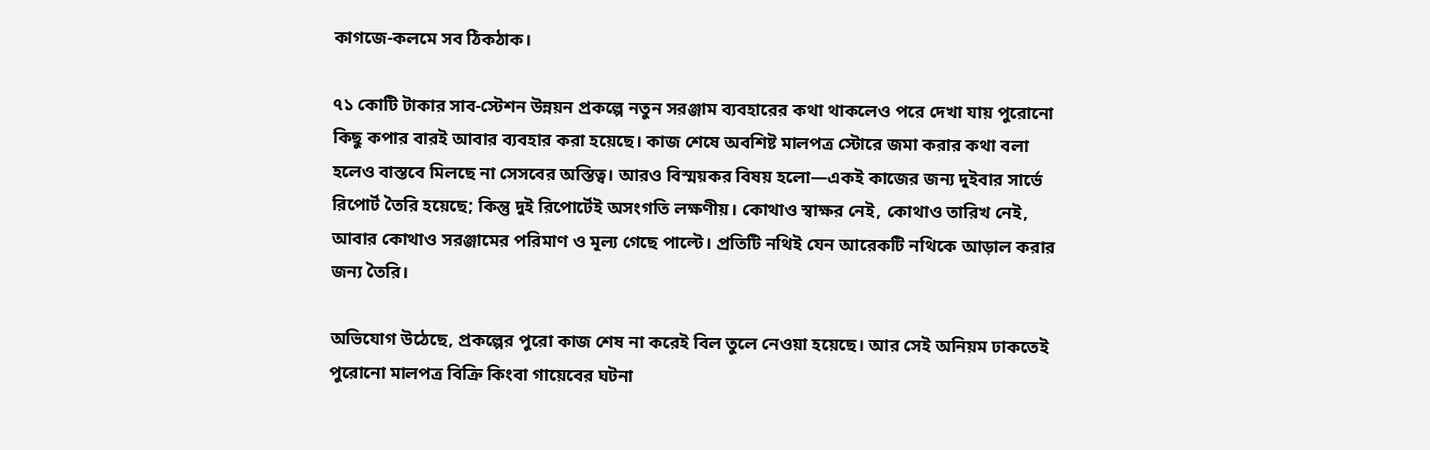কাগজে-কলমে সব ঠিকঠাক।

৭১ কোটি টাকার সাব-স্টেশন উন্নয়ন প্রকল্পে নতুন সরঞ্জাম ব্যবহারের কথা থাকলেও পরে দেখা যায় পুরোনো কিছু কপার বারই আবার ব্যবহার করা হয়েছে। কাজ শেষে অবশিষ্ট মালপত্র স্টোরে জমা করার কথা বলা হলেও বাস্তবে মিলছে না সেসবের অস্তিত্ব। আরও বিস্ময়কর বিষয় হলো—একই কাজের জন্য দুইবার সার্ভে রিপোর্ট তৈরি হয়েছে; কিন্তু দুই রিপোর্টেই অসংগতি লক্ষণীয়। কোথাও স্বাক্ষর নেই, কোথাও তারিখ নেই, আবার কোথাও সরঞ্জামের পরিমাণ ও মূল্য গেছে পাল্টে। প্রতিটি নথিই যেন আরেকটি নথিকে আড়াল করার জন্য তৈরি।

অভিযোগ উঠেছে, প্রকল্পের পুরো কাজ শেষ না করেই বিল তুলে নেওয়া হয়েছে। আর সেই অনিয়ম ঢাকতেই পুরোনো মালপত্র বিক্রি কিংবা গায়েবের ঘটনা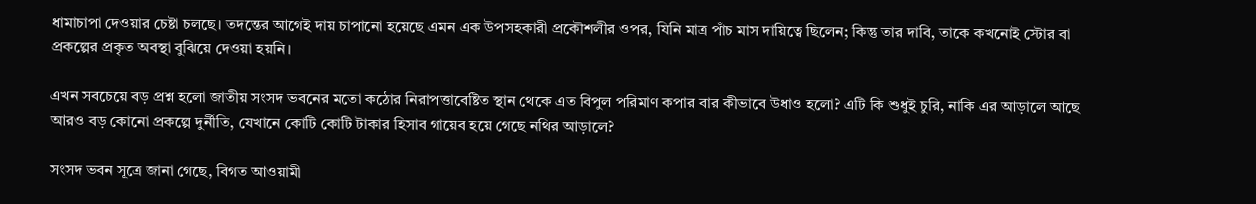ধামাচাপা দেওয়ার চেষ্টা চলছে। তদন্তের আগেই দায় চাপানো হয়েছে এমন এক উপসহকারী প্রকৌশলীর ওপর, যিনি মাত্র পাঁচ মাস দায়িত্বে ছিলেন; কিন্তু তার দাবি, তাকে কখনোই স্টোর বা প্রকল্পের প্রকৃত অবস্থা বুঝিয়ে দেওয়া হয়নি।

এখন সবচেয়ে বড় প্রশ্ন হলো জাতীয় সংসদ ভবনের মতো কঠোর নিরাপত্তাবেষ্টিত স্থান থেকে এত বিপুল পরিমাণ কপার বার কীভাবে উধাও হলো? এটি কি শুধুই চুরি, নাকি এর আড়ালে আছে আরও বড় কোনো প্রকল্পে দুর্নীতি, যেখানে কোটি কোটি টাকার হিসাব গায়েব হয়ে গেছে নথির আড়ালে?

সংসদ ভবন সূত্রে জানা গেছে, বিগত আওয়ামী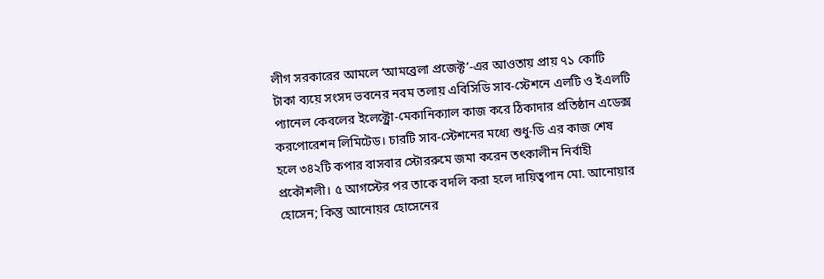লীগ সরকারের আমলে ‘আমব্রেলা প্রজেক্ট’-এর আওতায় প্রায় ৭১ কোটি টাকা ব্যয়ে সংসদ ভবনের নবম তলায় এবিসিডি সাব-স্টেশনে এলটি ও ইএলটি প্যানেল কেবলের ইলেক্ট্রো-মেকানিক্যাল কাজ করে ঠিকাদার প্রতিষ্ঠান এডেক্স করপোরেশন লিমিটেড। চারটি সাব-স্টেশনের মধ্যে শুধু-ডি এর কাজ শেষ হলে ৩৪২টি কপার বাসবার স্টোররুমে জমা করেন তৎকালীন নির্বাহী প্রকৌশলী। ৫ আগস্টের পর তাকে বদলি করা হলে দায়িত্বপান মো. আনোয়ার হোসেন; কিন্তু আনোয়র হোসেনের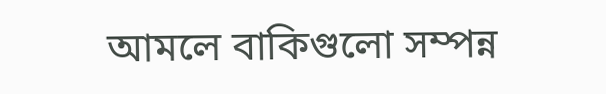আমলে বাকিগুলো সম্পন্ন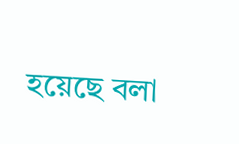হয়েছে বলা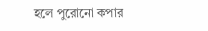হলে পুরোনো কপার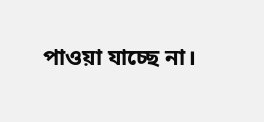পাওয়া যাচ্ছে না।